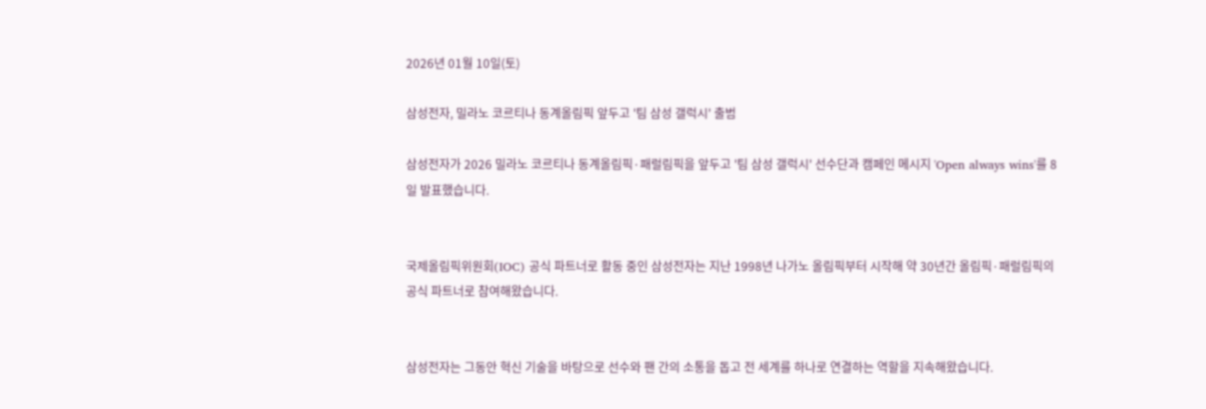2026년 01월 10일(토)

삼성전자, 밀라노 코르티나 동계올림픽 앞두고 '팀 삼성 갤럭시' 출범

삼성전자가 2026 밀라노 코르티나 동계올림픽·패럴림픽을 앞두고 '팀 삼성 갤럭시' 선수단과 캠페인 메시지 'Open always wins'를 8일 발표했습니다.


국제올림픽위원회(IOC) 공식 파트너로 활동 중인 삼성전자는 지난 1998년 나가노 올림픽부터 시작해 약 30년간 올림픽·패럴림픽의 공식 파트너로 참여해왔습니다.


삼성전자는 그동안 혁신 기술을 바탕으로 선수와 팬 간의 소통을 돕고 전 세계를 하나로 연결하는 역할을 지속해왔습니다.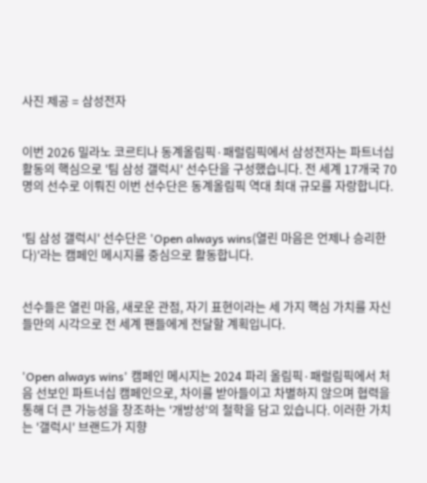사진 제공 = 삼성전자


이번 2026 밀라노 코르티나 동계올림픽·패럴림픽에서 삼성전자는 파트너십 활동의 핵심으로 '팀 삼성 갤럭시' 선수단을 구성했습니다. 전 세계 17개국 70명의 선수로 이뤄진 이번 선수단은 동계올림픽 역대 최대 규모를 자랑합니다.


'팀 삼성 갤럭시' 선수단은 'Open always wins(열린 마음은 언제나 승리한다)'라는 캠페인 메시지를 중심으로 활동합니다.


선수들은 열린 마음, 새로운 관점, 자기 표현이라는 세 가지 핵심 가치를 자신들만의 시각으로 전 세계 팬들에게 전달할 계획입니다.


'Open always wins' 캠페인 메시지는 2024 파리 올림픽·패럴림픽에서 처음 선보인 파트너십 캠페인으로, 차이를 받아들이고 차별하지 않으며 협력을 통해 더 큰 가능성을 창조하는 '개방성'의 철학을 담고 있습니다. 이러한 가치는 '갤럭시' 브랜드가 지향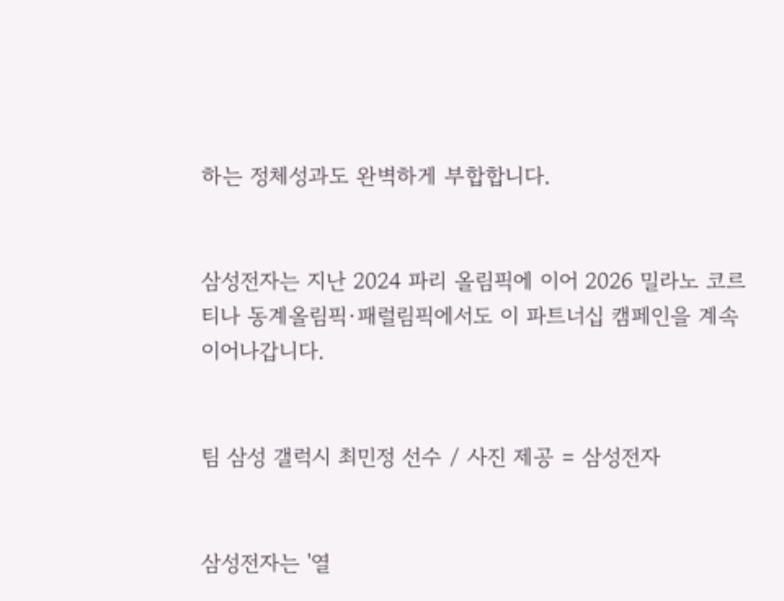하는 정체성과도 완벽하게 부합합니다.


삼성전자는 지난 2024 파리 올림픽에 이어 2026 밀라노 코르티나 동계올림픽·패럴림픽에서도 이 파트너십 캠페인을 계속 이어나갑니다.


팀 삼성 갤럭시 최민정 선수 / 사진 제공 = 삼성전자


삼성전자는 '열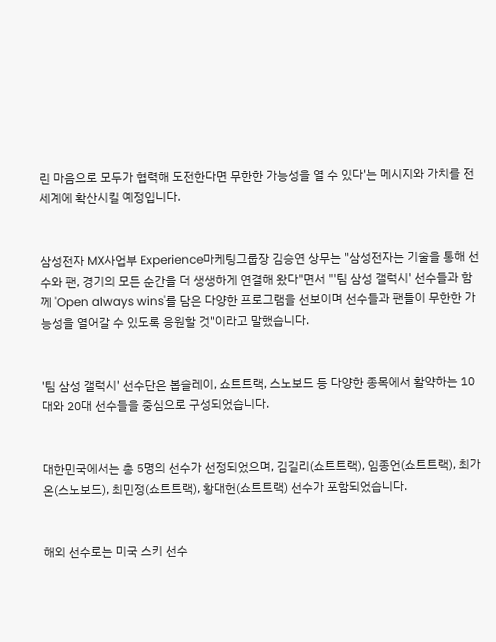린 마음으로 모두가 협력해 도전한다면 무한한 가능성을 열 수 있다'는 메시지와 가치를 전 세계에 확산시킬 예정입니다.


삼성전자 MX사업부 Experience마케팅그룹장 김승연 상무는 "삼성전자는 기술을 통해 선수와 팬, 경기의 모든 순간을 더 생생하게 연결해 왔다"면서 "'팀 삼성 갤럭시' 선수들과 함께 'Open always wins'를 담은 다양한 프로그램을 선보이며 선수들과 팬들이 무한한 가능성을 열어갈 수 있도록 응원할 것"이라고 말했습니다.


'팀 삼성 갤럭시' 선수단은 봅슬레이, 쇼트트랙, 스노보드 등 다양한 종목에서 활약하는 10대와 20대 선수들을 중심으로 구성되었습니다.


대한민국에서는 총 5명의 선수가 선정되었으며, 김길리(쇼트트랙), 임종언(쇼트트랙), 최가온(스노보드), 최민정(쇼트트랙), 황대헌(쇼트트랙) 선수가 포함되었습니다.


해외 선수로는 미국 스키 선수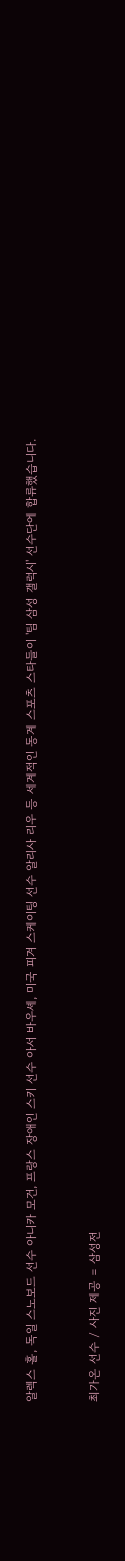알렉스 홀, 독일 스노보드 선수 아니카 모건, 프랑스 장애인 스키 선수 아서 바우셰, 미국 피겨 스케이팅 선수 알리사 리우 등 세계적인 동계 스포츠 스타들이 '팀 삼성 갤럭시' 선수단에 합류했습니다.


최가온 선수 / 사진 제공 = 삼성전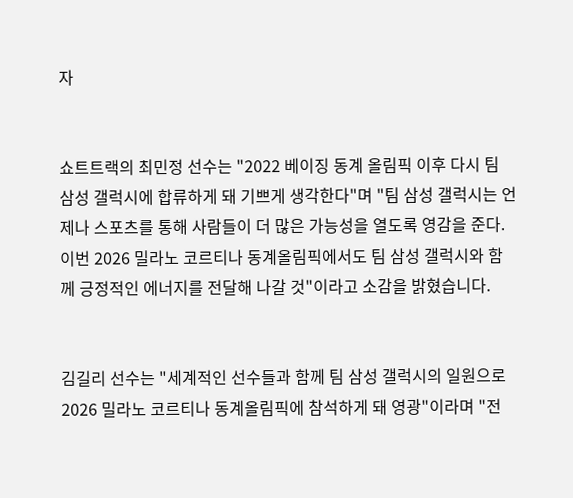자


쇼트트랙의 최민정 선수는 "2022 베이징 동계 올림픽 이후 다시 팀 삼성 갤럭시에 합류하게 돼 기쁘게 생각한다"며 "팀 삼성 갤럭시는 언제나 스포츠를 통해 사람들이 더 많은 가능성을 열도록 영감을 준다. 이번 2026 밀라노 코르티나 동계올림픽에서도 팀 삼성 갤럭시와 함께 긍정적인 에너지를 전달해 나갈 것"이라고 소감을 밝혔습니다.


김길리 선수는 "세계적인 선수들과 함께 팀 삼성 갤럭시의 일원으로 2026 밀라노 코르티나 동계올림픽에 참석하게 돼 영광"이라며 "전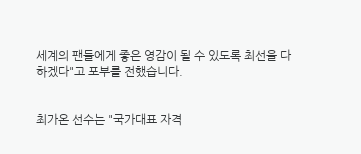세계의 팬들에게 좋은 영감이 될 수 있도록 최선을 다하겠다"고 포부를 전했습니다.


최가온 선수는 "국가대표 자격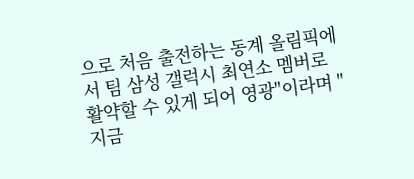으로 처음 출전하는 동계 올림픽에서 팀 삼성 갤럭시 최연소 멤버로 활약할 수 있게 되어 영광"이라며 "지금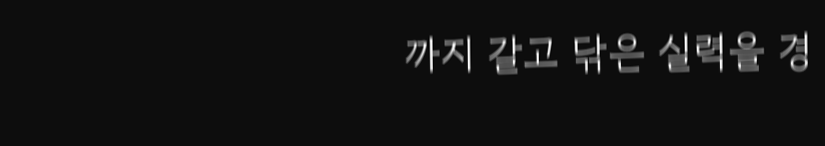까지 갈고 닦은 실력을 경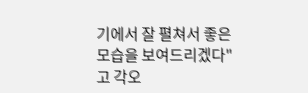기에서 잘 펼쳐서 좋은 모습을 보여드리겠다"고 각오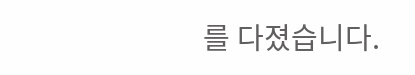를 다졌습니다.